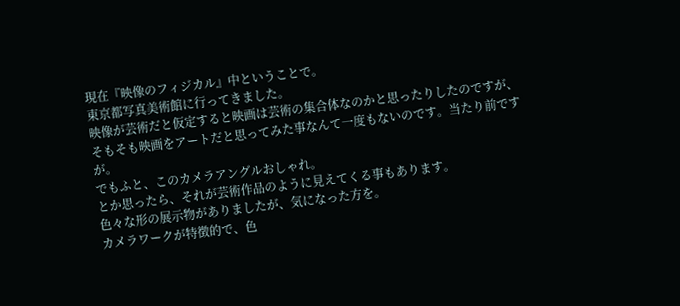現在『映像のフィジカル』中ということで。
東京都写真美術館に行ってきました。
映像が芸術だと仮定すると映画は芸術の集合体なのかと思ったりしたのですが、
そもそも映画をアートだと思ってみた事なんて一度もないのです。当たり前ですが。
でもふと、このカメラアングルおしゃれ。
とか思ったら、それが芸術作品のように見えてくる事もあります。
色々な形の展示物がありましたが、気になった方を。
カメラワークが特徴的で、色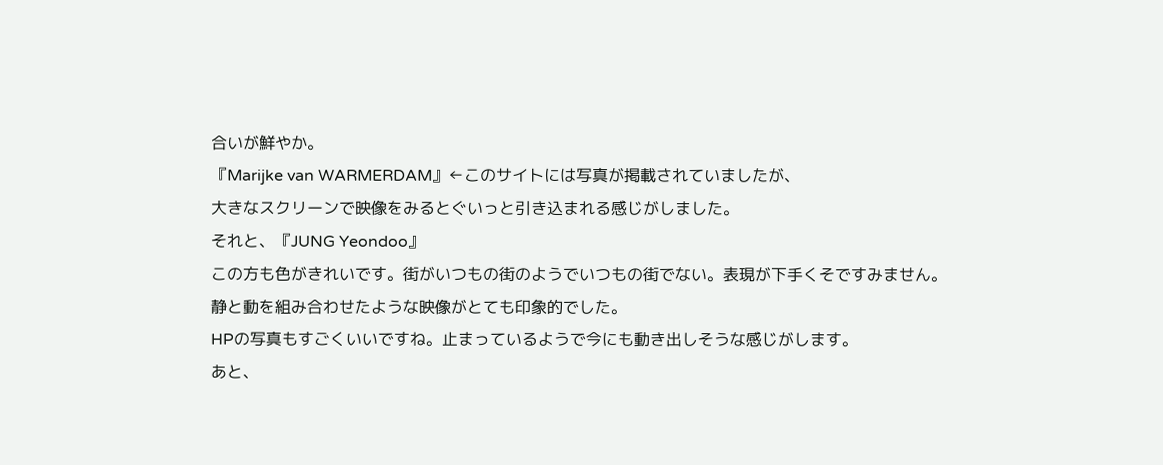合いが鮮やか。
『Marijke van WARMERDAM』←このサイトには写真が掲載されていましたが、
大きなスクリーンで映像をみるとぐいっと引き込まれる感じがしました。
それと、『JUNG Yeondoo』
この方も色がきれいです。街がいつもの街のようでいつもの街でない。表現が下手くそですみません。
静と動を組み合わせたような映像がとても印象的でした。
HPの写真もすごくいいですね。止まっているようで今にも動き出しそうな感じがします。
あと、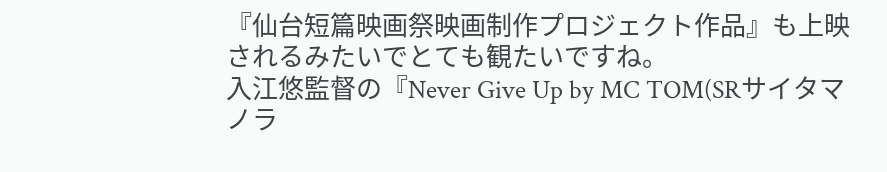『仙台短篇映画祭映画制作プロジェクト作品』も上映されるみたいでとても観たいですね。
入江悠監督の『Never Give Up by MC TOM(SRサイタマノラ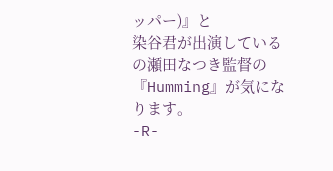ッパー)』と
染谷君が出演しているの瀬田なつき監督の『Humming』が気になります。
-R-